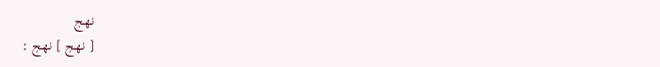نهج
[ نهج ] نهج :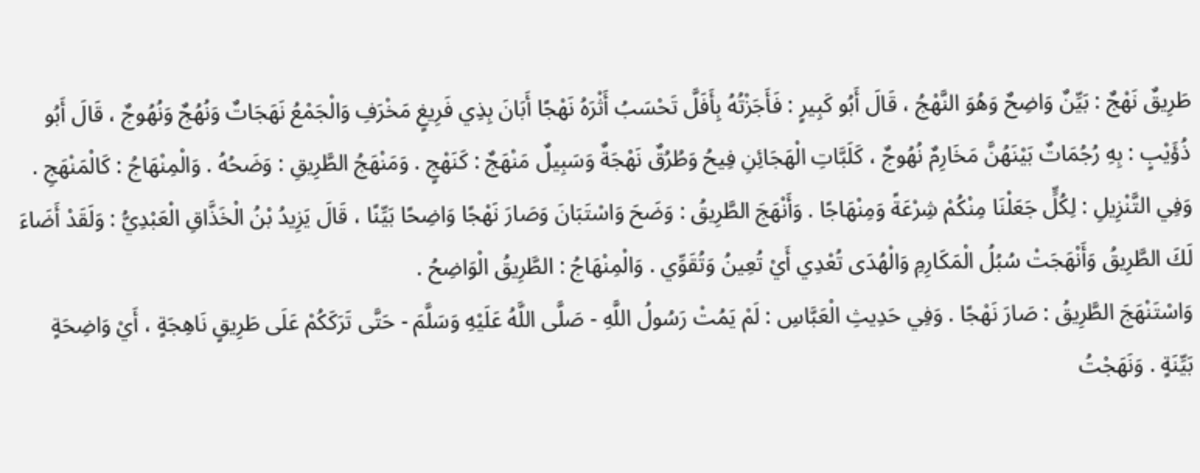طَرِيقٌ نَهْجٌ : بَيِّنٌ وَاضِحٌ وَهُوَ النَّهْجُ ، قَالَ أَبُو كَبِيرٍ : فَأَجَزْتُهُ بِأَفَلَّ تَحْسَبُ أَثْرَهُ نَهْجًا أَبَانَ بِذِي فَرِيغٍ مَخْرَفِ وَالْجَمْعُ نَهَجَاتٌ وَنُهُجٌ وَنُهُوجٌ ، قَالَ أَبُو ذُؤَيْبٍ : بِهِ رُجُمَاتٌ بَيْنَهُنَّ مَخَارِمٌ نُهُوجٌ ، كَلَبَّاتِ الْهَجَائِنِ فِيحُ وَطُرُقٌ نَهْجَةٌ وَسَبِيلٌ مَنْهَجٌ : كَنَهْجٍ . وَمَنْهَجُ الطَّرِيقِ : وَضَحُهُ . وَالْمِنْهَاجُ : كَالْمَنْهَجِ .
وَفِي التَّنْزِيلِ : لِكُلٍّ جَعَلْنَا مِنْكُمْ شِرْعَةً وَمِنْهَاجًا . وَأَنْهَجَ الطَّرِيقُ : وَضَحَ وَاسْتَبَانَ وَصَارَ نَهْجًا وَاضِحًا بَيِّنًا ، قَالَ يَزِيدُ بْنُ الْخَذَّاقِ الْعَبْدِيُّ : وَلَقَدْ أَضَاءَ لَكَ الطَّرِيقُ وَأَنْهَجَتْ سُبُلُ الْمَكَارِمِ وَالْهُدَى تُعْدِي أَيْ تُعِينُ وَتُقَوِّي . وَالْمِنْهَاجُ : الطَّرِيقُ الْوَاضِحُ .
وَاسْتَنْهَجَ الطَّرِيقُ : صَارَ نَهْجًا . وَفِي حَدِيثِ الْعَبَّاسِ : لَمْ يَمُتْ رَسُولُ اللَّهِ - صَلَّى اللَّهُ عَلَيْهِ وَسَلَّمَ - حَتَّى تَرَكَكُمْ عَلَى طَرِيقٍ نَاهِجَةٍ ، أَيْ وَاضِحَةٍ بَيِّنَةٍ . وَنَهَجْتُ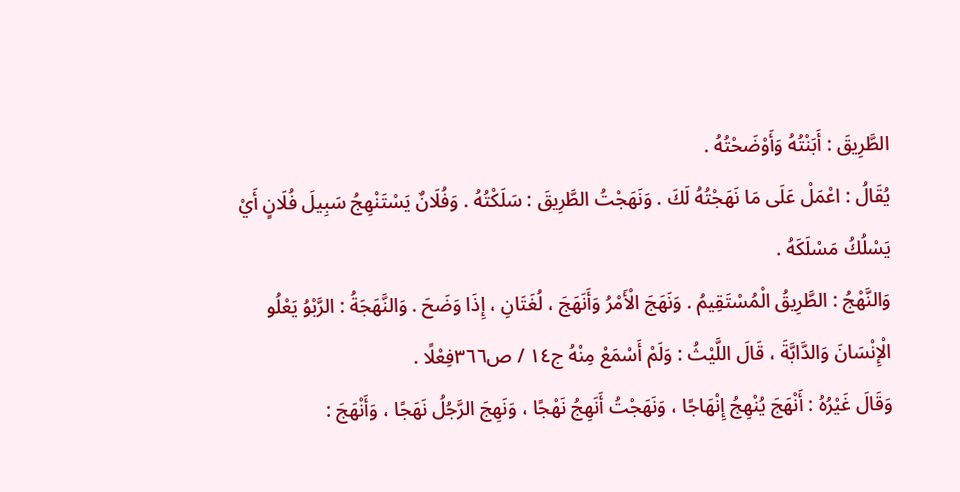الطَّرِيقَ : أَبَنْتُهُ وَأَوْضَحْتُهُ .
يُقَالُ : اعْمَلْ عَلَى مَا نَهَجْتُهُ لَكَ . وَنَهَجْتُ الطَّرِيقَ : سَلَكْتُهُ . وَفُلَانٌ يَسْتَنْهِجُ سَبِيلَ فُلَانٍ أَيْ يَسْلُكُ مَسْلَكَهُ .
وَالنَّهْجُ : الطَّرِيقُ الْمُسْتَقِيمُ . وَنَهَجَ الْأَمْرُ وَأَنَهَجَ ، لُغَتَانِ ، إِذَا وَضَحَ . وَالنَّهَجَةُ : الرَّبْوُ يَعْلُو الْإِنْسَانَ وَالدَّابَّةَ ، قَالَ اللَّيْثُ : وَلَمْ أَسْمَعْ مِنْهُ ج١٤ / ص٣٦٦فِعْلًا .
وَقَالَ غَيْرُهُ : أَنْهَجَ يُنْهِجُ إِنْهَاجًا ، وَنَهَجْتُ أَنَهِجُ نَهْجًا ، وَنَهِجَ الرَّجُلُ نَهَجًا ، وَأَنْهَجَ :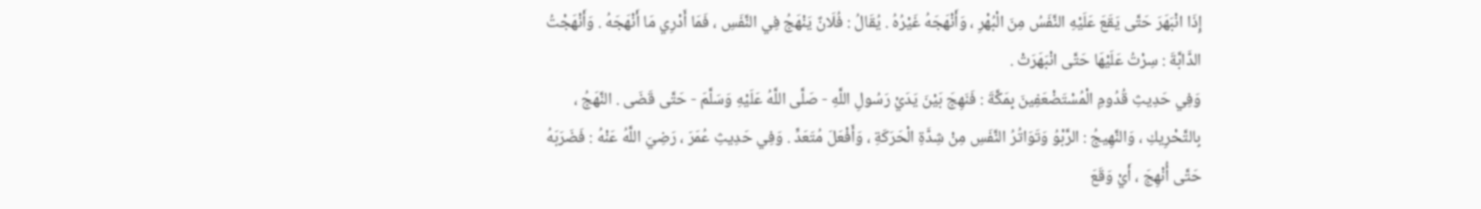إِذَا انْبَهَرَ حَتَّى يَقَعَ عَلَيْهِ النَّفَسُ مِنَ الْبُهْرِ ، وَأَنْهَجَهُ غَيْرُهُ . يُقَالُ : فُلَانٌ يَنْهَجُ فِي النَّفَسِ ، فَمَا أَدْرِي مَا أَنْهَجَهُ . وَأَنْهَجْتُ الدَّابَّةَ : سِرْتُ عَلَيْهَا حَتَّى انْبَهَرَتْ .
وَفِي حَدِيثِ قُدُومِ الْمُسْتَضْعَفِينَ بِمَكَّةَ : فَنَهِجَ بَيْنَ يَدَيْ رَسُولِ اللَّهِ - صَلَّى اللَّهُ عَلَيْهِ وَسَلَّمَ - حَتَّى قَضَى . النَّهَجُ ، بِالتَّحْرِيكِ ، وَالنَّهِيجُ : الرَّبْوُ وَتَوَاتُرُ النَّفَسِ مِنْ شِدَّةِ الْحَرَكَةِ ، وَأَفْعَلَ مُتَعَدٍّ . وَفِي حَدِيثِ عُمَرَ ، رَضِيَ اللَّهُ عَنْهُ : فَضَرَبَهُ حَتَّى أُنْهِجَ ، أَيْ وَقَعَ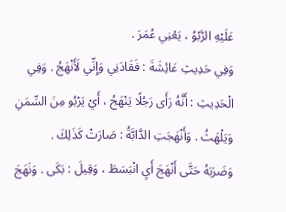عَلَيْهِ الرَّبْوُ ، يَعْنِي عُمَرَ .
وَفِي حَدِيثِ عَائِشَةَ : فَقَادَنِي وَإِنِّي لَأَنْهَجُ . وَفِي الْحَدِيثِ : أَنَّهُ رَأَى رَجُلًا يَنْهَجُ ، أَيْ يَرْبُو مِنَ السِّمَنِ وَيَلْهَثُ . وَأَنْهَجَتِ الدَّابَّةُ : صَارَتْ كَذَلِكَ .
وَضَرَبَهُ حَتَّى أَنْهَجَ أَيِ انْبَسَطَ ، وَقِيلَ : بَكَى . وَنَهَجَ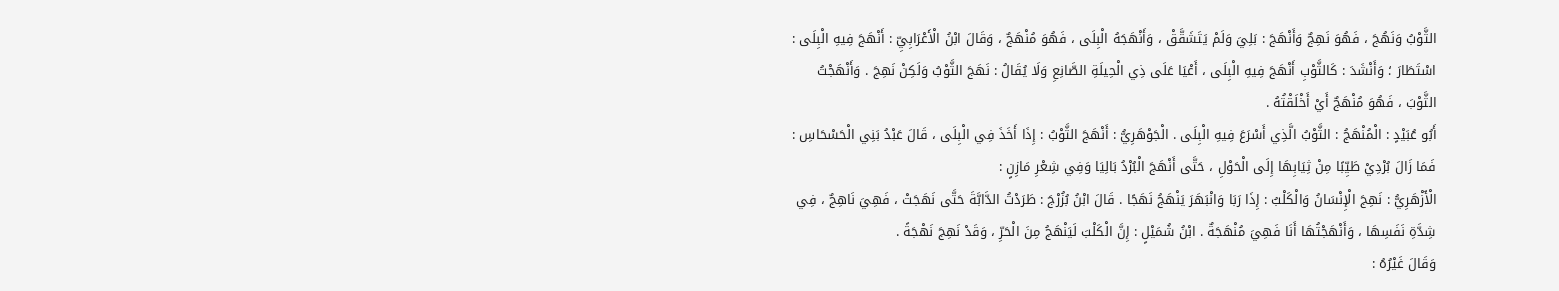الثَّوْبُ وَنَهُجَ ، فَهُوَ نَهِجٌ وَأَنْهَجَ : بَلِيَ وَلَمْ يَتَشَقَّقْ ، وَأَنْهَجَهُ الْبِلَى ، فَهُوَ مُنْهَجٌ ، وَقَالَ ابْنُ الْأَعْرَابِيِّ : أَنْهَجَ فِيهِ الْبِلَى : اسْتَطَارَ ؛ وَأَنْشَدَ : كَالثَّوْبِ أَنْهَجَ فِيهِ الْبِلَى ، أَعْيَا عَلَى ذِي الْحِيلَةِ الصَّانِعِ وَلَا يُقَالُ : نَهَجَ الثَّوْبُ وَلَكِنْ نَهِجَ . وَأَنْهَجْتُ الثَّوْبَ ، فَهُوَ مُنْهَجٌ أَيْ أَخْلَقْتُهُ .
أَبُو عُبَيْدٍ : الْمُنْهَجُ : الثَّوْبُ الَّذِي أَسْرَعَ فِيهِ الْبِلَى . الْجَوْهَرِيُّ : أَنْهَجَ الثَّوْبُ : إِذَا أَخَذَ فِي الْبِلَى ، قَالَ عَبْدُ بَنِي الْحَسْحَاسِ : فَمَا زَالَ بُرْدِيْ طَيِّبًا مِنْ ثِيَابِهَا إِلَى الْحَوْلِ ، حَتَّى أَنْهَجَ الْبُرْدُ بَالِيَا وَفِي شِعْرِ مَازِنٍ :
الْأَزْهَرِيُّ : نَهِجَ الْإِنْسَانُ وَالْكَلْبُ : إِذَا رَبَا وَانْبَهَرَ يَنْهَجُ نَهَجًا . قَالَ ابْنُ بُزُرْجَ : طَرَدْتُ الدَّابَّةَ حَتَّى نَهَجَتْ ، فَهِيَ نَاهِجٌ ، فِي شِدَّةِ نَفَسِهَا ، وَأَنْهَجْتُهَا أَنَا فَهِيَ مُنْهَجَةٌ . ابْنُ شُمَيْلٍ : إِنَّ الْكَلْبَ لَيَنْهَجُ مِنَ الْحَرِّ ، وَقَدْ نَهِجَ نَهْجَةً .
وَقَالَ غَيْرُهُ :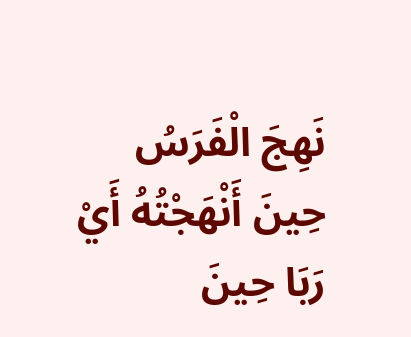نَهِجَ الْفَرَسُ حِينَ أَنْهَجْتُهُ أَيْ رَبَا حِينَ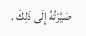صَيَّرْتُهُ إِلَى ذَلِكَ .